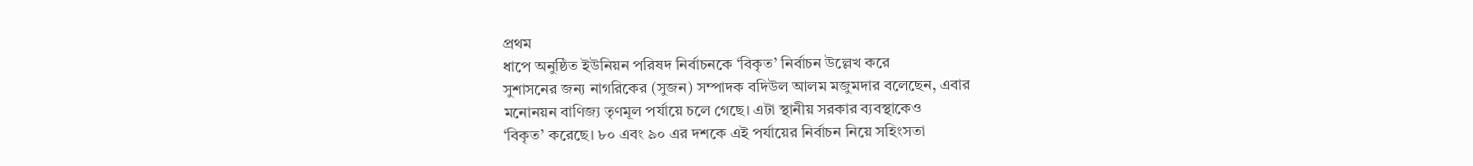প্রথম
ধাপে অনুষ্ঠিত ইউনিয়ন পরিষদ নির্বাচনকে ‘বিকৃত’ নির্বাচন উল্লেখ করে
সুশাসনের জন্য নাগরিকের (সুজন) সম্পাদক বদিউল আলম মজুমদার বলেছেন, এবার
মনোনয়ন বাণিজ্য তৃণমূল পর্যায়ে চলে গেছে। এটা স্থানীয় সরকার ব্যবস্থাকেও
‘বিকৃত’ করেছে। ৮০ এবং ৯০ এর দশকে এই পর্যায়ের নির্বাচন নিয়ে সহিংসতা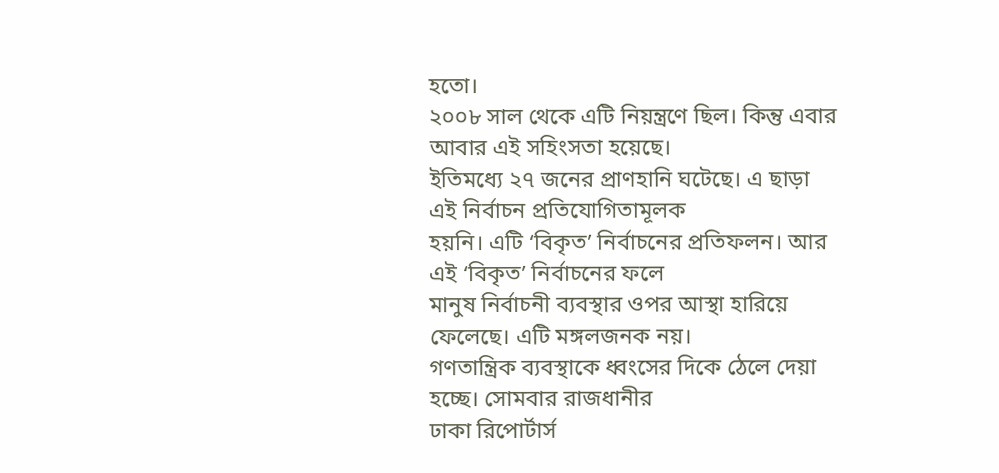হতো।
২০০৮ সাল থেকে এটি নিয়ন্ত্রণে ছিল। কিন্তু এবার আবার এই সহিংসতা হয়েছে।
ইতিমধ্যে ২৭ জনের প্রাণহানি ঘটেছে। এ ছাড়া এই নির্বাচন প্রতিযোগিতামূলক
হয়নি। এটি ‘বিকৃত’ নির্বাচনের প্রতিফলন। আর এই ‘বিকৃত’ নির্বাচনের ফলে
মানুষ নির্বাচনী ব্যবস্থার ওপর আস্থা হারিয়ে ফেলেছে। এটি মঙ্গলজনক নয়।
গণতান্ত্রিক ব্যবস্থাকে ধ্বংসের দিকে ঠেলে দেয়া হচ্ছে। সোমবার রাজধানীর
ঢাকা রিপোর্টার্স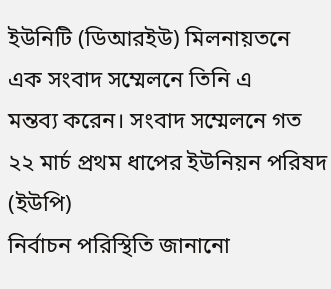ইউনিটি (ডিআরইউ) মিলনায়তনে এক সংবাদ সম্মেলনে তিনি এ
মন্তব্য করেন। সংবাদ সম্মেলনে গত ২২ মার্চ প্রথম ধাপের ইউনিয়ন পরিষদ (ইউপি)
নির্বাচন পরিস্থিতি জানানো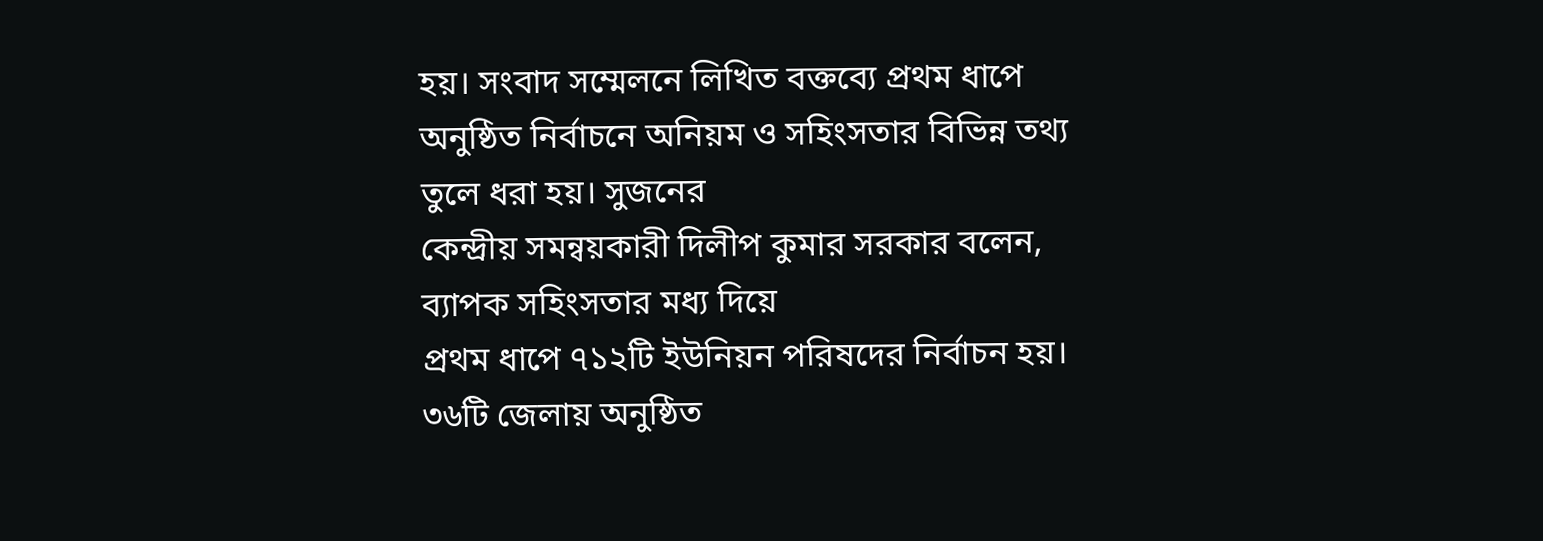হয়। সংবাদ সম্মেলনে লিখিত বক্তব্যে প্রথম ধাপে
অনুষ্ঠিত নির্বাচনে অনিয়ম ও সহিংসতার বিভিন্ন তথ্য তুলে ধরা হয়। সুজনের
কেন্দ্রীয় সমন্বয়কারী দিলীপ কুমার সরকার বলেন, ব্যাপক সহিংসতার মধ্য দিয়ে
প্রথম ধাপে ৭১২টি ইউনিয়ন পরিষদের নির্বাচন হয়। ৩৬টি জেলায় অনুষ্ঠিত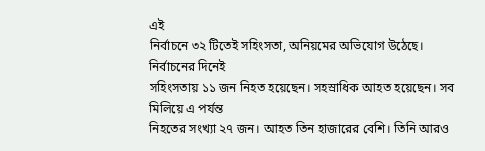এই
নির্বাচনে ৩২ টিতেই সহিংসতা, অনিয়মের অভিযোগ উঠেছে। নির্বাচনের দিনেই
সহিংসতায় ১১ জন নিহত হয়েছেন। সহস্রাধিক আহত হয়েছেন। সব মিলিয়ে এ পর্যন্ত
নিহতের সংখ্যা ২৭ জন। আহত তিন হাজারের বেশি। তিনি আরও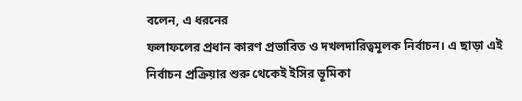বলেন, এ ধরনের
ফলাফলের প্রধান কারণ প্রভাবিত ও দখলদারিত্বমূলক নির্বাচন। এ ছাড়া এই
নির্বাচন প্রক্রিয়ার শুরু থেকেই ইসির ভূমিকা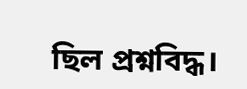ছিল প্রশ্নবিদ্ধ।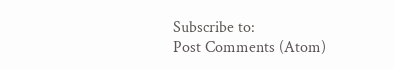Subscribe to:
Post Comments (Atom)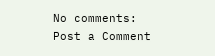No comments:
Post a Comment